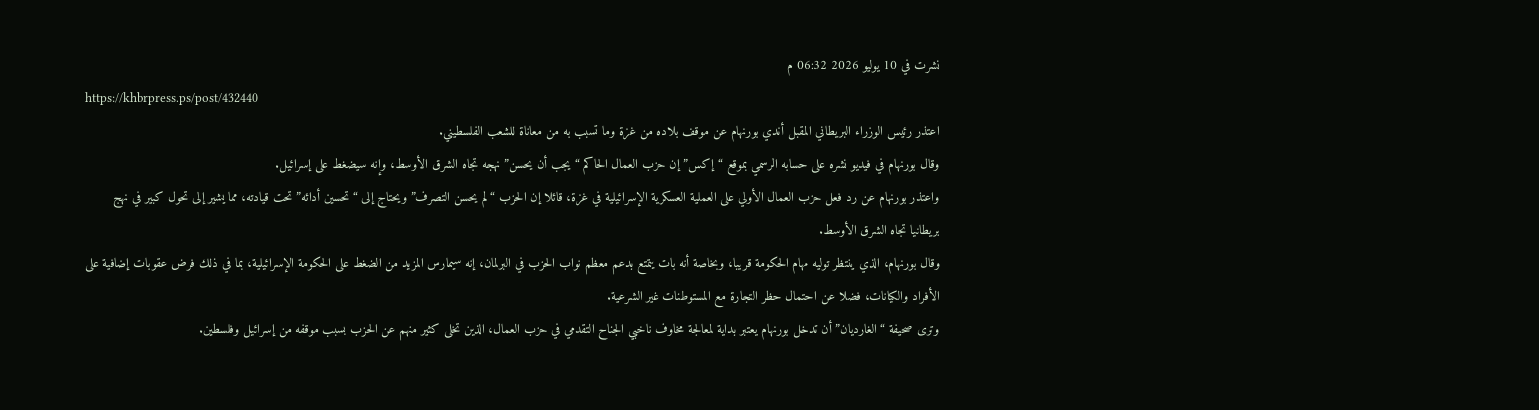نشرت في 10 يوليو 2026 06:32 م
https://khbrpress.ps/post/432440
اعتذر رئيس الوزراء البريطاني المقبل أندي بورنهام عن موقف بلاده من غزة وما تسبب به من معاناة للشعب الفلسطيني.
وقال بورنهام في فيديو نشره على حسابه الرسمي بموقع “إكس” إن حزب العمال الحاكم “يجب أن يحسن” نهجه تجاه الشرق الأوسط، وإنه سيضغط على إسرائيل.
واعتذر بورنهام عن رد فعل حزب العمال الأولي على العملية العسكرية الإسرائيلية في غزة، قائلا إن الحزب “لم يحسن التصرف” ويحتاج إلى “تحسين أدائه” تحت قيادته، مما يشير إلى تحول كبير في نهج بريطانيا تجاه الشرق الأوسط.
وقال بورنهام، الذي ينتظر توليه مهام الحكومة قريبا، وبخاصة أنه بات يتمتع بدعم معظم نواب الحزب في البرلمان، إنه سيمارس المزيد من الضغط على الحكومة الإسرائيلية، بما في ذلك فرض عقوبات إضافية على الأفراد والكيانات، فضلا عن احتمال حظر التجارة مع المستوطنات غير الشرعية.
وترى صحيفة “الغارديان” أن تدخل بورنهام يعتبر بداية لمعالجة مخاوف ناخبي الجناح التقدمي في حزب العمال، الذين تخلى كثير منهم عن الحزب بسبب موقفه من إسرائيل وفلسطين.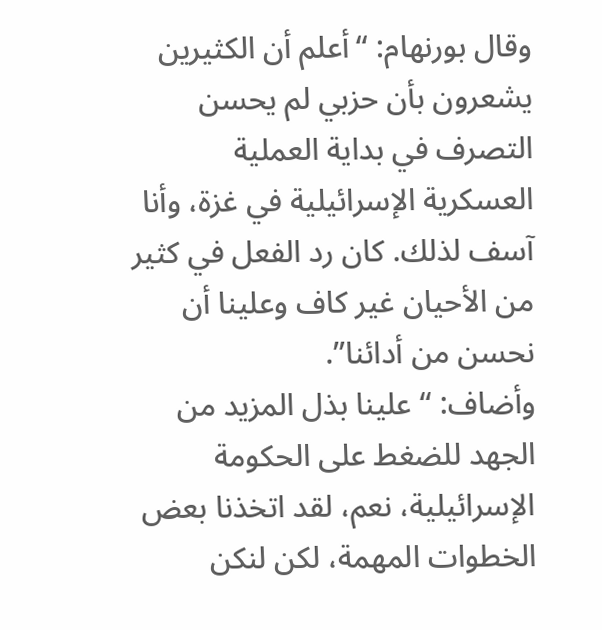وقال بورنهام: “أعلم أن الكثيرين يشعرون بأن حزبي لم يحسن التصرف في بداية العملية العسكرية الإسرائيلية في غزة، وأنا آسف لذلك. كان رد الفعل في كثير من الأحيان غير كاف وعلينا أن نحسن من أدائنا”.
وأضاف: “علينا بذل المزيد من الجهد للضغط على الحكومة الإسرائيلية، نعم، لقد اتخذنا بعض الخطوات المهمة، لكن لنكن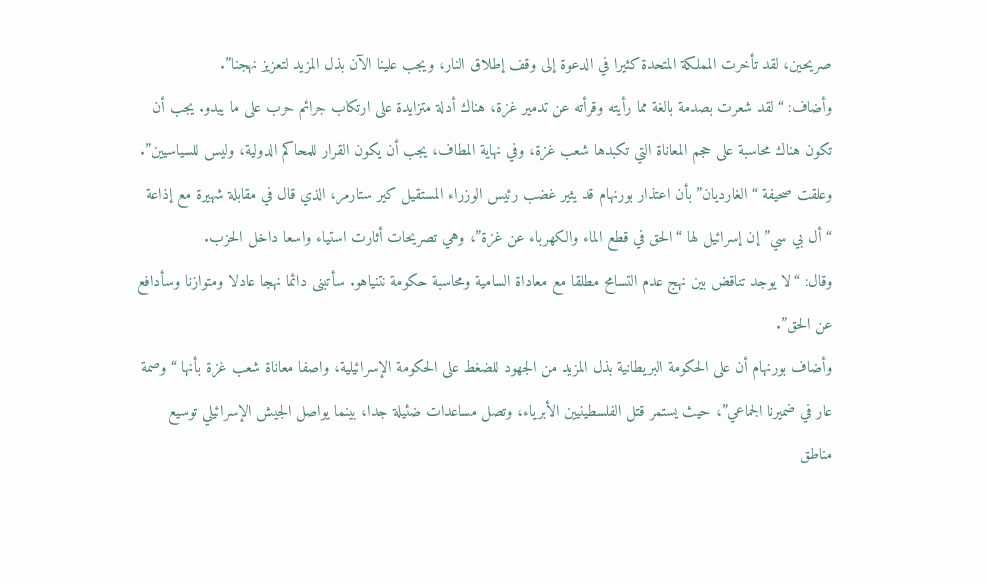صريحين، لقد تأخرت المملكة المتحدة كثيرا في الدعوة إلى وقف إطلاق النار، ويجب علينا الآن بذل المزيد لتعزيز نهجنا”.
وأضاف: “لقد شعرت بصدمة بالغة مما رأيته وقرأته عن تدمير غزة، هناك أدلة متزايدة على ارتكاب جرائم حرب على ما يبدو. يجب أن تكون هناك محاسبة على حجم المعاناة التي تكبدها شعب غزة، وفي نهاية المطاف، يجب أن يكون القرار للمحاكم الدولية، وليس للسياسيين”.
وعلقت صحيفة “الغارديان” بأن اعتذار بورنهام قد يثير غضب رئيس الوزراء المستقيل كير ستارمر، الذي قال في مقابلة شهيرة مع إذاعة “أل بي سي” إن إسرائيل لها “الحق في قطع الماء والكهرباء عن غزة”، وهي تصريحات أثارت استياء واسعا داخل الحزب.
وقال: “لا يوجد تناقض بين نهج عدم التسامح مطلقا مع معاداة السامية ومحاسبة حكومة نتنياهو. سأتبنى دائما نهجا عادلا ومتوازنا وسأدافع عن الحق”.
وأضاف بورنهام أن على الحكومة البريطانية بذل المزيد من الجهود للضغط على الحكومة الإسرائيلية، واصفا معاناة شعب غزة بأنها “وصمة عار في ضميرنا الجماعي”، حيث يستمر قتل الفلسطينيين الأبرياء، وتصل مساعدات ضئيلة جدا، بينما يواصل الجيش الإسرائيلي توسيع مناطق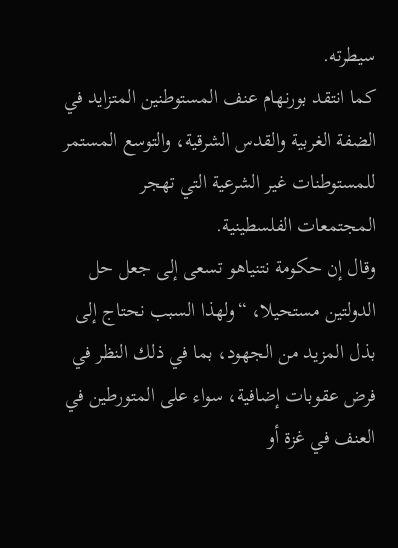سيطرته.
كما انتقد بورنهام عنف المستوطنين المتزايد في الضفة الغربية والقدس الشرقية، والتوسع المستمر للمستوطنات غير الشرعية التي تهجر المجتمعات الفلسطينية.
وقال إن حكومة نتنياهو تسعى إلى جعل حل الدولتين مستحيلا، “ولهذا السبب نحتاج إلى بذل المزيد من الجهود، بما في ذلك النظر في فرض عقوبات إضافية، سواء على المتورطين في العنف في غزة أو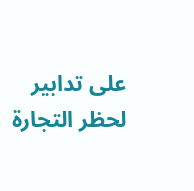على تدابير لحظر التجارة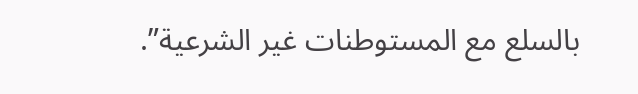بالسلع مع المستوطنات غير الشرعية”.